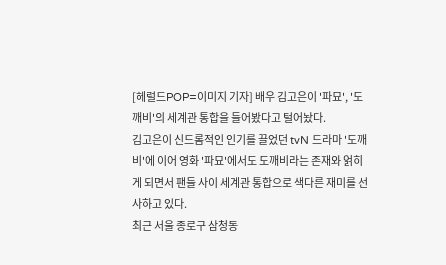[헤럴드POP=이미지 기자] 배우 김고은이 '파묘', '도깨비'의 세계관 통합을 들어봤다고 털어놨다.
김고은이 신드롬적인 인기를 끌었던 tvN 드라마 '도깨비'에 이어 영화 '파묘'에서도 도깨비라는 존재와 얽히게 되면서 팬들 사이 세계관 통합으로 색다른 재미를 선사하고 있다.
최근 서울 종로구 삼청동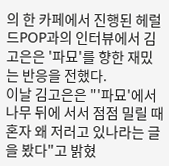의 한 카페에서 진행된 헤럴드POP과의 인터뷰에서 김고은은 '파묘'를 향한 재밌는 반응을 전했다.
이날 김고은은 "'파묘'에서 나무 뒤에 서서 점점 밀릴 때 혼자 왜 저러고 있나라는 글을 봤다"고 밝혔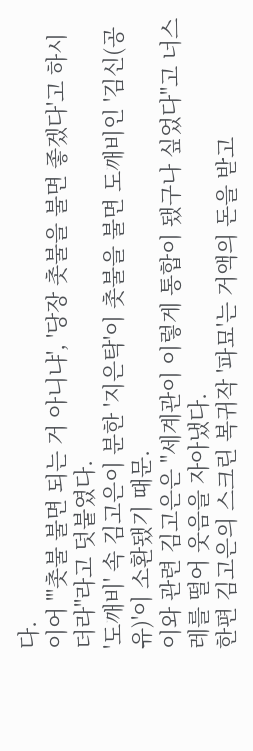다.
이어 "'촛불 불면 되는 거 아니냐', '당장 촛불을 불면 좋겠다'고 하시더라"라고 덧붙였다.
'도깨비' 속 김고은이 분한 '지은탁'이 촛불을 불면 도깨비인 '김신(공유)'이 소환됐기 때문.
이와 관련 김고은은 "세계관이 이렇게 통합이 됐구나 싶었다"고 너스레를 떨어 웃음을 자아냈다.
한편 김고은의 스크린 복귀작 '파묘'는 거액의 돈을 받고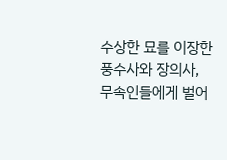수상한 묘를 이장한 풍수사와 장의사, 무속인들에게 벌어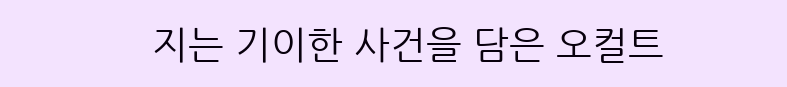지는 기이한 사건을 담은 오컬트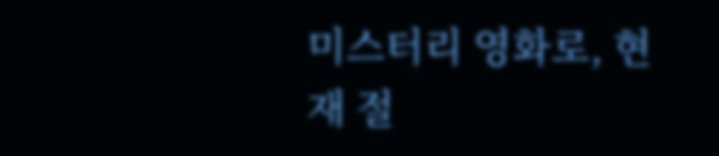미스터리 영화로, 현재 절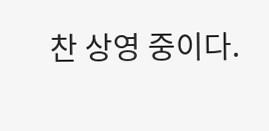찬 상영 중이다.